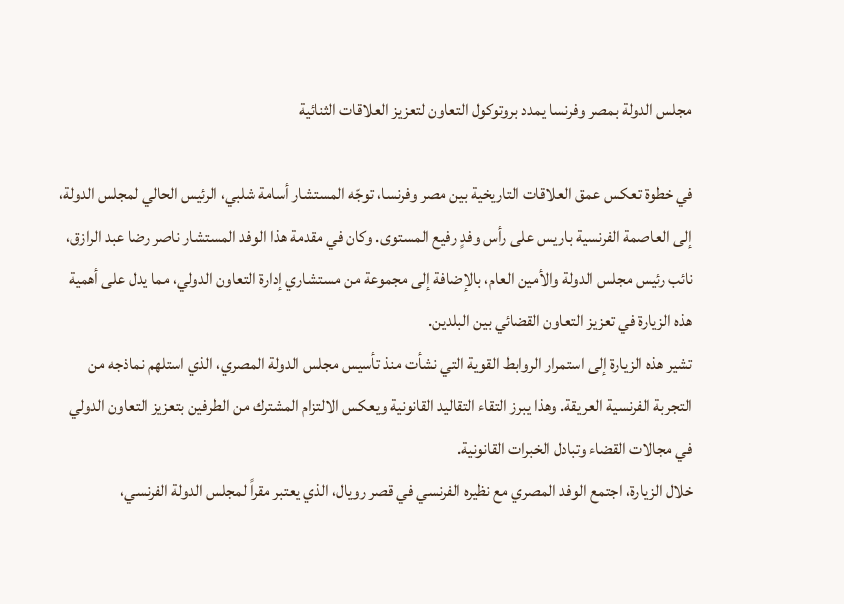مجلس الدولة بمصر وفرنسا يمدد بروتوكول التعاون لتعزيز العلاقات الثنائية

في خطوة تعكس عمق العلاقات التاريخية بين مصر وفرنسا، توجّه المستشار أسامة شلبي، الرئيس الحالي لمجلس الدولة، إلى العاصمة الفرنسية باريس على رأس وفدٍ رفيع المستوى. وكان في مقدمة هذا الوفد المستشار ناصر رضا عبد الرازق، نائب رئيس مجلس الدولة والأمين العام، بالإضافة إلى مجموعة من مستشاري إدارة التعاون الدولي، مما يدل على أهمية هذه الزيارة في تعزيز التعاون القضائي بين البلدين.
تشير هذه الزيارة إلى استمرار الروابط القوية التي نشأت منذ تأسيس مجلس الدولة المصري، الذي استلهم نماذجه من التجربة الفرنسية العريقة. وهذا يبرز التقاء التقاليد القانونية ويعكس الالتزام المشترك من الطرفين بتعزيز التعاون الدولي في مجالات القضاء وتبادل الخبرات القانونية.
خلال الزيارة، اجتمع الوفد المصري مع نظيره الفرنسي في قصر رويال، الذي يعتبر مقراً لمجلس الدولة الفرنسي،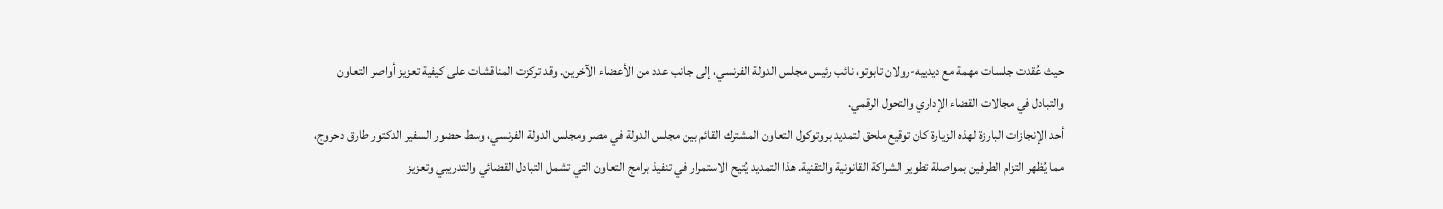حيث عُقدت جلسات مهمة مع ديدييه-رولان تابوتو، نائب رئيس مجلس الدولة الفرنسي، إلى جانب عدد من الأعضاء الآخرين. وقد تركزت المناقشات على كيفية تعزيز أواصر التعاون والتبادل في مجالات القضاء الإداري والتحول الرقمي.
أحد الإنجازات البارزة لهذه الزيارة كان توقيع ملحق لتمديد بروتوكول التعاون المشترك القائم بين مجلس الدولة في مصر ومجلس الدولة الفرنسي، وسط حضور السفير الدكتور طارق دحروج، مما يُظهر التزام الطرفين بمواصلة تطوير الشراكة القانونية والتقنية. هذا التمديد يُتيح الاستمرار في تنفيذ برامج التعاون التي تشمل التبادل القضائي والتدريبي وتعزيز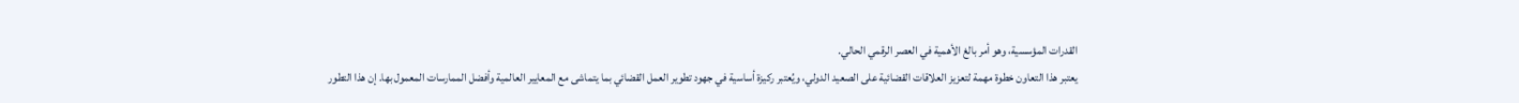القدرات المؤسسية، وهو أمر بالغ الأهمية في العصر الرقمي الحالي.
يعتبر هذا التعاون خطوة مهمة لتعزيز العلاقات القضائية على الصعيد الدولي، ويُعتبر ركيزة أساسية في جهود تطوير العمل القضائي بما يتماشى مع المعايير العالمية وأفضل الممارسات المعمول بها. إن هذا التطور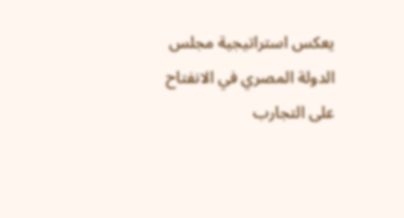يعكس استراتيجية مجلس الدولة المصري في الانفتاح على التجارب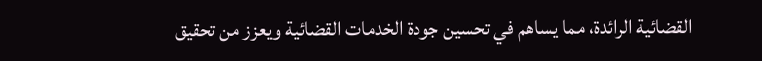القضائية الرائدة، مما يساهم في تحسين جودة الخدمات القضائية ويعزز من تحقيق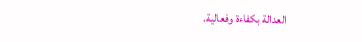العدالة بكفاءة وفعالية.